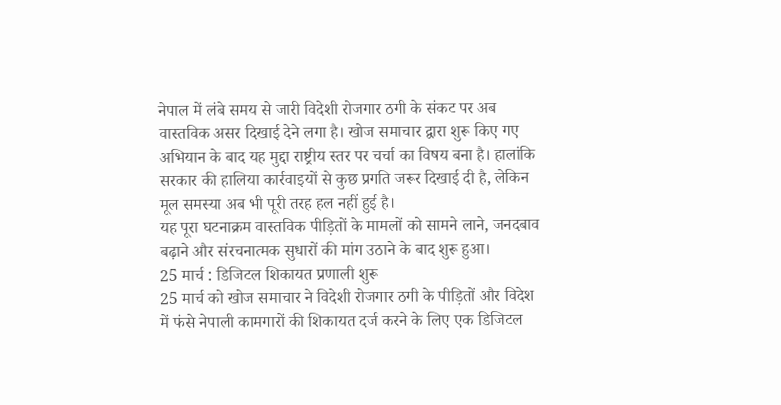नेपाल में लंबे समय से जारी विदेशी रोजगार ठगी के संकट पर अब वास्तविक असर दिखाई देने लगा है। खोज समाचार द्वारा शुरू किए गए अभियान के बाद यह मुद्दा राष्ट्रीय स्तर पर चर्चा का विषय बना है। हालांकि सरकार की हालिया कार्रवाइयों से कुछ प्रगति जरूर दिखाई दी है, लेकिन मूल समस्या अब भी पूरी तरह हल नहीं हुई है।
यह पूरा घटनाक्रम वास्तविक पीड़ितों के मामलों को सामने लाने, जनदबाव बढ़ाने और संरचनात्मक सुधारों की मांग उठाने के बाद शुरू हुआ।
25 मार्च : डिजिटल शिकायत प्रणाली शुरू
25 मार्च को खोज समाचार ने विदेशी रोजगार ठगी के पीड़ितों और विदेश में फंसे नेपाली कामगारों की शिकायत दर्ज करने के लिए एक डिजिटल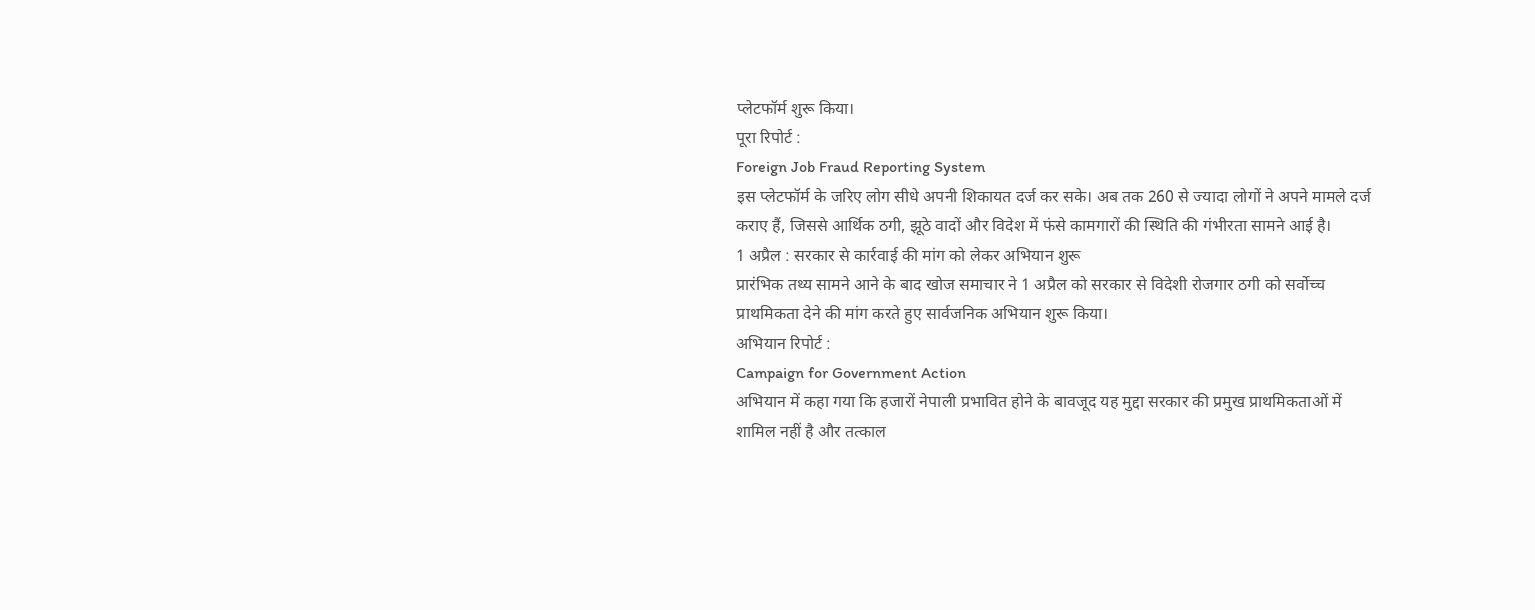प्लेटफॉर्म शुरू किया।
पूरा रिपोर्ट :
Foreign Job Fraud Reporting System
इस प्लेटफॉर्म के जरिए लोग सीधे अपनी शिकायत दर्ज कर सके। अब तक 260 से ज्यादा लोगों ने अपने मामले दर्ज कराए हैं, जिससे आर्थिक ठगी, झूठे वादों और विदेश में फंसे कामगारों की स्थिति की गंभीरता सामने आई है।
1 अप्रैल : सरकार से कार्रवाई की मांग को लेकर अभियान शुरू
प्रारंभिक तथ्य सामने आने के बाद खोज समाचार ने 1 अप्रैल को सरकार से विदेशी रोजगार ठगी को सर्वोच्च प्राथमिकता देने की मांग करते हुए सार्वजनिक अभियान शुरू किया।
अभियान रिपोर्ट :
Campaign for Government Action
अभियान में कहा गया कि हजारों नेपाली प्रभावित होने के बावजूद यह मुद्दा सरकार की प्रमुख प्राथमिकताओं में शामिल नहीं है और तत्काल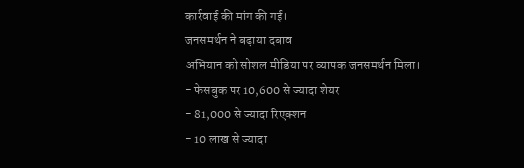कार्रवाई की मांग की गई।
जनसमर्थन ने बढ़ाया दबाव
अभियान को सोशल मीडिया पर व्यापक जनसमर्थन मिला।
- फेसबुक पर 10,600 से ज्यादा शेयर
- 81,000 से ज्यादा रिएक्शन
- 10 लाख से ज्यादा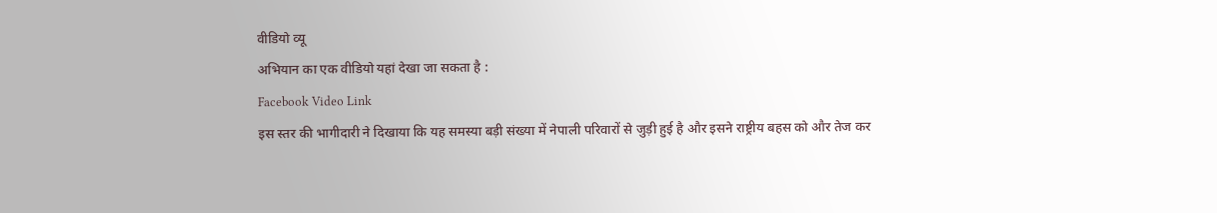वीडियो व्यू
अभियान का एक वीडियो यहां देखा जा सकता है :
Facebook Video Link
इस स्तर की भागीदारी ने दिखाया कि यह समस्या बड़ी संख्या में नेपाली परिवारों से जुड़ी हुई है और इसने राष्ट्रीय बहस को और तेज कर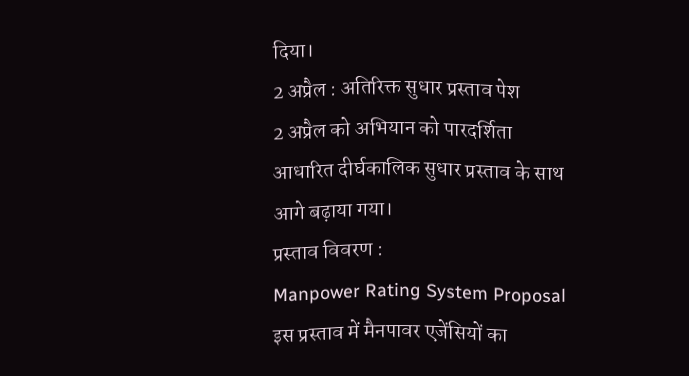दिया।
2 अप्रैल : अतिरिक्त सुधार प्रस्ताव पेश
2 अप्रैल को अभियान को पारदर्शिता आधारित दीर्घकालिक सुधार प्रस्ताव के साथ आगे बढ़ाया गया।
प्रस्ताव विवरण :
Manpower Rating System Proposal
इस प्रस्ताव में मैनपावर एजेंसियों का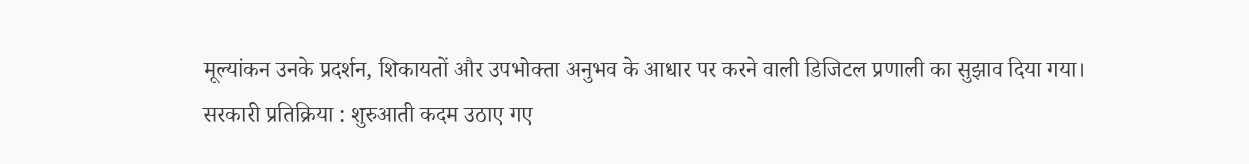मूल्यांकन उनके प्रदर्शन, शिकायतों और उपभोक्ता अनुभव के आधार पर करने वाली डिजिटल प्रणाली का सुझाव दिया गया।
सरकारी प्रतिक्रिया : शुरुआती कदम उठाए गए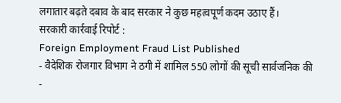लगातार बढ़ते दबाव के बाद सरकार ने कुछ महत्वपूर्ण कदम उठाए हैं।
सरकारी कार्रवाई रिपोर्ट :
Foreign Employment Fraud List Published
- वैदेशिक रोजगार विभाग ने ठगी में शामिल 550 लोगों की सूची सार्वजनिक की
-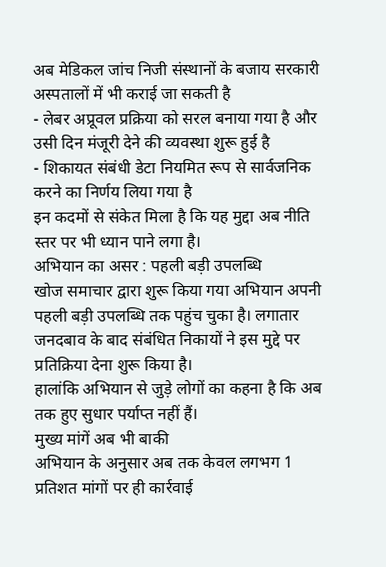अब मेडिकल जांच निजी संस्थानों के बजाय सरकारी अस्पतालों में भी कराई जा सकती है
- लेबर अप्रूवल प्रक्रिया को सरल बनाया गया है और उसी दिन मंजूरी देने की व्यवस्था शुरू हुई है
- शिकायत संबंधी डेटा नियमित रूप से सार्वजनिक करने का निर्णय लिया गया है
इन कदमों से संकेत मिला है कि यह मुद्दा अब नीति स्तर पर भी ध्यान पाने लगा है।
अभियान का असर : पहली बड़ी उपलब्धि
खोज समाचार द्वारा शुरू किया गया अभियान अपनी पहली बड़ी उपलब्धि तक पहुंच चुका है। लगातार जनदबाव के बाद संबंधित निकायों ने इस मुद्दे पर प्रतिक्रिया देना शुरू किया है।
हालांकि अभियान से जुड़े लोगों का कहना है कि अब तक हुए सुधार पर्याप्त नहीं हैं।
मुख्य मांगें अब भी बाकी
अभियान के अनुसार अब तक केवल लगभग 1 प्रतिशत मांगों पर ही कार्रवाई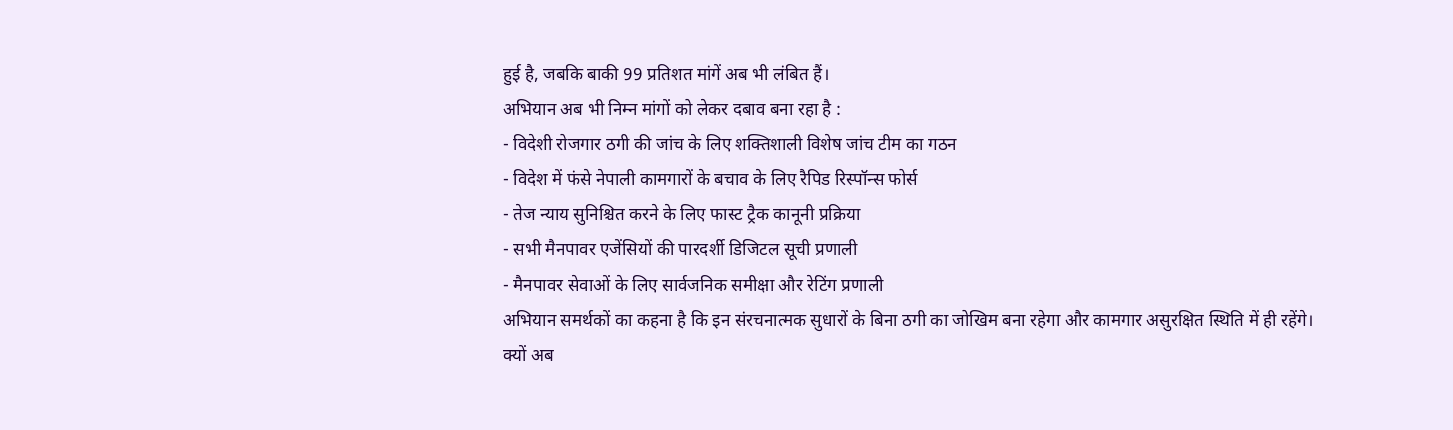हुई है, जबकि बाकी 99 प्रतिशत मांगें अब भी लंबित हैं।
अभियान अब भी निम्न मांगों को लेकर दबाव बना रहा है :
- विदेशी रोजगार ठगी की जांच के लिए शक्तिशाली विशेष जांच टीम का गठन
- विदेश में फंसे नेपाली कामगारों के बचाव के लिए रैपिड रिस्पॉन्स फोर्स
- तेज न्याय सुनिश्चित करने के लिए फास्ट ट्रैक कानूनी प्रक्रिया
- सभी मैनपावर एजेंसियों की पारदर्शी डिजिटल सूची प्रणाली
- मैनपावर सेवाओं के लिए सार्वजनिक समीक्षा और रेटिंग प्रणाली
अभियान समर्थकों का कहना है कि इन संरचनात्मक सुधारों के बिना ठगी का जोखिम बना रहेगा और कामगार असुरक्षित स्थिति में ही रहेंगे।
क्यों अब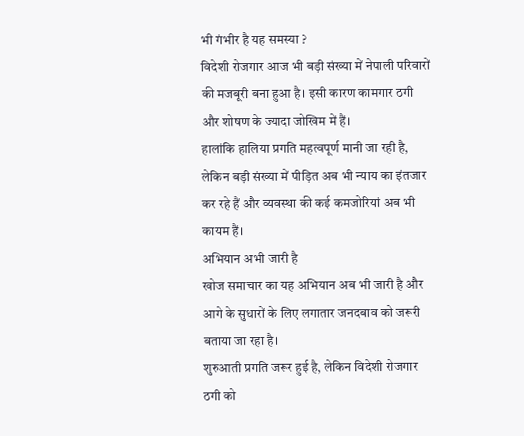भी गंभीर है यह समस्या ?
विदेशी रोजगार आज भी बड़ी संख्या में नेपाली परिवारों की मजबूरी बना हुआ है। इसी कारण कामगार ठगी और शोषण के ज्यादा जोखिम में हैं।
हालांकि हालिया प्रगति महत्वपूर्ण मानी जा रही है, लेकिन बड़ी संख्या में पीड़ित अब भी न्याय का इंतजार कर रहे हैं और व्यवस्था की कई कमजोरियां अब भी कायम हैं।
अभियान अभी जारी है
खोज समाचार का यह अभियान अब भी जारी है और आगे के सुधारों के लिए लगातार जनदबाव को जरूरी बताया जा रहा है।
शुरुआती प्रगति जरूर हुई है, लेकिन विदेशी रोजगार ठगी को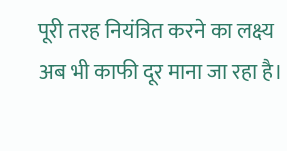पूरी तरह नियंत्रित करने का लक्ष्य अब भी काफी दूर माना जा रहा है।